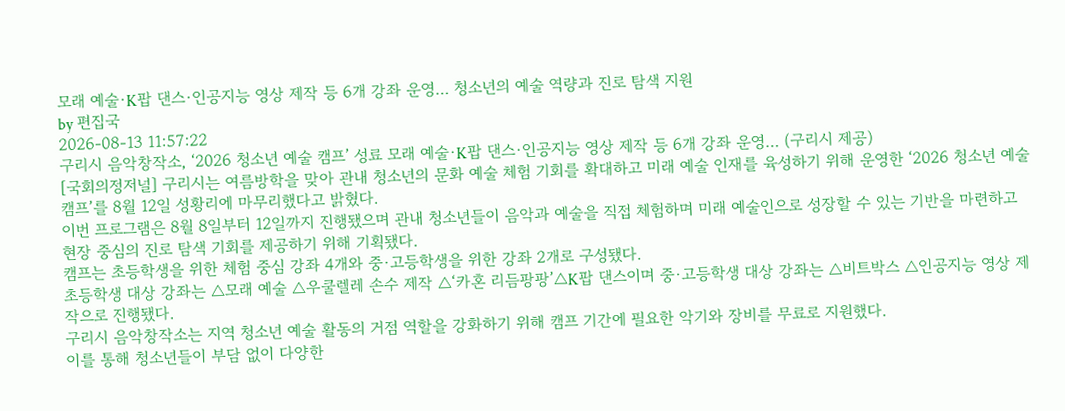모래 예술·K팝 댄스·인공지능 영상 제작 등 6개 강좌 운영… 청소년의 예술 역량과 진로 탐색 지원
by 편집국
2026-08-13 11:57:22
구리시 음악창작소, ‘2026 청소년 예술 캠프’ 성료 모래 예술·K팝 댄스·인공지능 영상 제작 등 6개 강좌 운영… (구리시 제공)
[국회의정저널] 구리시는 여름방학을 맞아 관내 청소년의 문화 예술 체험 기회를 확대하고 미래 예술 인재를 육성하기 위해 운영한 ‘2026 청소년 예술 캠프’를 8월 12일 성황리에 마무리했다고 밝혔다.
이번 프로그램은 8월 8일부터 12일까지 진행됐으며 관내 청소년들이 음악과 예술을 직접 체험하며 미래 예술인으로 성장할 수 있는 기반을 마련하고 현장 중심의 진로 탐색 기회를 제공하기 위해 기획됐다.
캠프는 초등학생을 위한 체험 중심 강좌 4개와 중·고등학생을 위한 강좌 2개로 구성됐다.
초등학생 대상 강좌는 △모래 예술 △우쿨렐레 손수 제작 △‘카혼 리듬팡팡’△K팝 댄스이며 중·고등학생 대상 강좌는 △비트박스 △인공지능 영상 제작으로 진행됐다.
구리시 음악창작소는 지역 청소년 예술 활동의 거점 역할을 강화하기 위해 캠프 기간에 필요한 악기와 장비를 무료로 지원했다.
이를 통해 청소년들이 부담 없이 다양한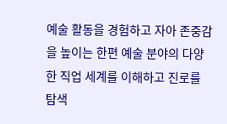예술 활동을 경험하고 자아 존중감을 높이는 한편 예술 분야의 다양한 직업 세계를 이해하고 진로를 탐색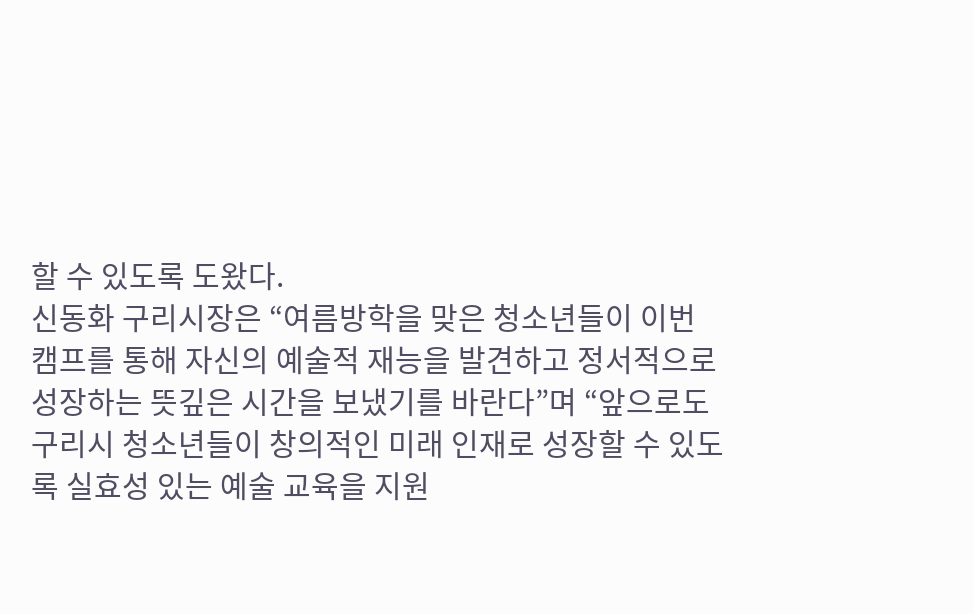할 수 있도록 도왔다.
신동화 구리시장은 “여름방학을 맞은 청소년들이 이번 캠프를 통해 자신의 예술적 재능을 발견하고 정서적으로 성장하는 뜻깊은 시간을 보냈기를 바란다”며 “앞으로도 구리시 청소년들이 창의적인 미래 인재로 성장할 수 있도록 실효성 있는 예술 교육을 지원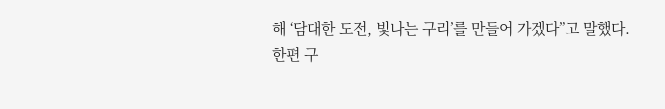해 ‘담대한 도전, 빛나는 구리’를 만들어 가겠다”고 말했다.
한편 구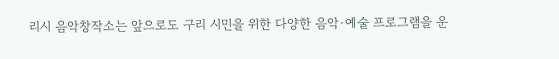리시 음악창작소는 앞으로도 구리 시민을 위한 다양한 음악·예술 프로그램을 운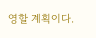영할 계획이다.